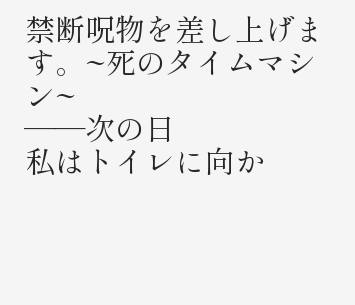禁断呪物を差し上げます。~死のタイムマシン~
――次の日
私はトイレに向か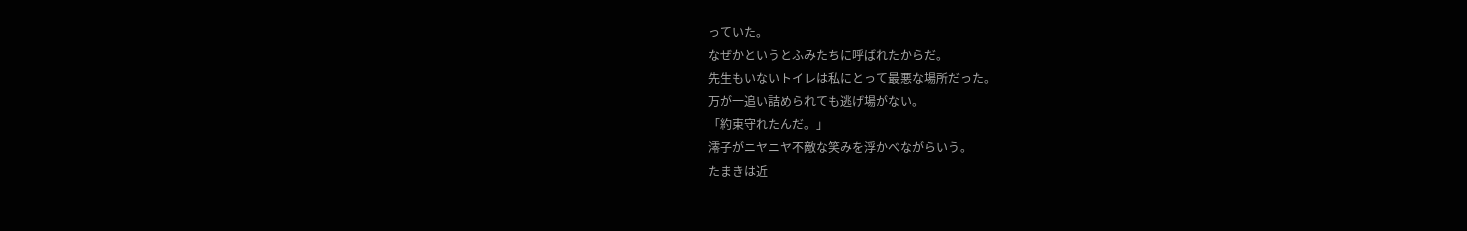っていた。
なぜかというとふみたちに呼ばれたからだ。
先生もいないトイレは私にとって最悪な場所だった。
万が一追い詰められても逃げ場がない。
「約束守れたんだ。」
澪子がニヤニヤ不敵な笑みを浮かべながらいう。
たまきは近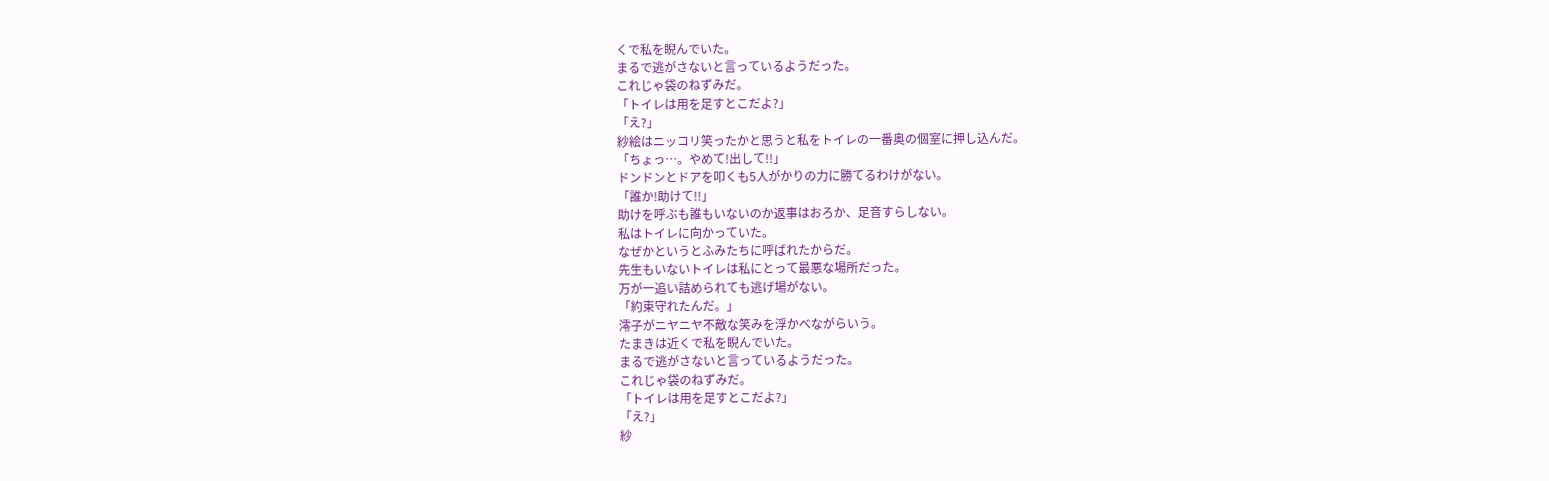くで私を睨んでいた。
まるで逃がさないと言っているようだった。
これじゃ袋のねずみだ。
「トイレは用を足すとこだよ?」
「え?」
紗絵はニッコリ笑ったかと思うと私をトイレの一番奥の個室に押し込んだ。
「ちょっ…。やめて!出して!!」
ドンドンとドアを叩くも5人がかりの力に勝てるわけがない。
「誰か!助けて!!」
助けを呼ぶも誰もいないのか返事はおろか、足音すらしない。
私はトイレに向かっていた。
なぜかというとふみたちに呼ばれたからだ。
先生もいないトイレは私にとって最悪な場所だった。
万が一追い詰められても逃げ場がない。
「約束守れたんだ。」
澪子がニヤニヤ不敵な笑みを浮かべながらいう。
たまきは近くで私を睨んでいた。
まるで逃がさないと言っているようだった。
これじゃ袋のねずみだ。
「トイレは用を足すとこだよ?」
「え?」
紗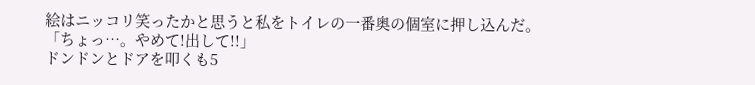絵はニッコリ笑ったかと思うと私をトイレの一番奥の個室に押し込んだ。
「ちょっ…。やめて!出して!!」
ドンドンとドアを叩くも5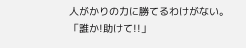人がかりの力に勝てるわけがない。
「誰か!助けて!!」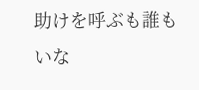助けを呼ぶも誰もいな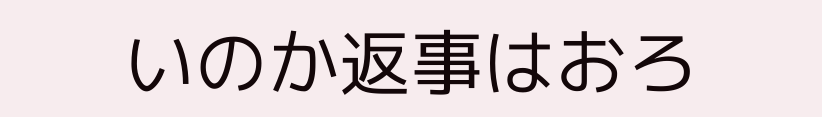いのか返事はおろ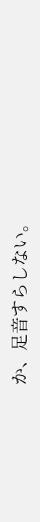か、足音すらしない。